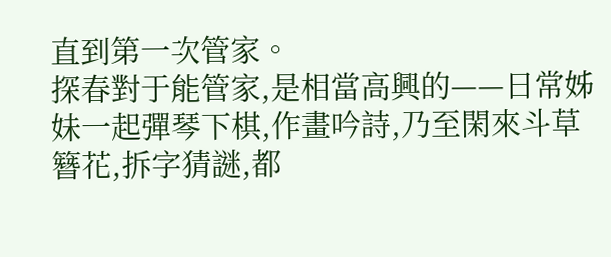直到第一次管家。
探春對于能管家,是相當高興的——日常姊妹一起彈琴下棋,作畫吟詩,乃至閑來斗草簪花,拆字猜謎,都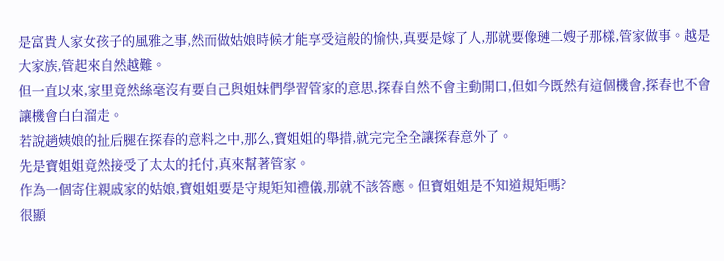是富貴人家女孩子的風雅之事,然而做姑娘時候才能享受這般的愉快,真要是嫁了人,那就要像璉二嫂子那樣,管家做事。越是大家族,管起來自然越難。
但一直以來,家里竟然絲毫沒有要自己與姐妹們學習管家的意思,探春自然不會主動開口,但如今既然有這個機會,探春也不會讓機會白白溜走。
若說趙姨娘的扯后腿在探春的意料之中,那么,寶姐姐的舉措,就完完全全讓探春意外了。
先是寶姐姐竟然接受了太太的托付,真來幫著管家。
作為一個寄住親戚家的姑娘,寶姐姐要是守規矩知禮儀,那就不該答應。但寶姐姐是不知道規矩嗎?
很顯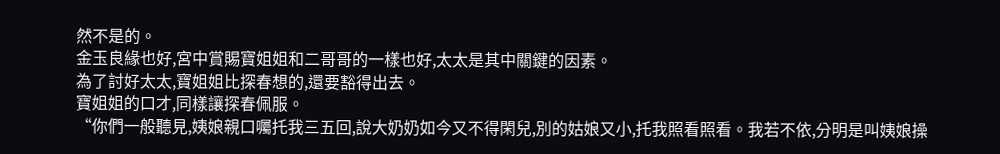然不是的。
金玉良緣也好,宮中賞賜寶姐姐和二哥哥的一樣也好,太太是其中關鍵的因素。
為了討好太太,寶姐姐比探春想的,還要豁得出去。
寶姐姐的口才,同樣讓探春佩服。
“你們一般聽見,姨娘親口囑托我三五回,說大奶奶如今又不得閑兒,別的姑娘又小,托我照看照看。我若不依,分明是叫姨娘操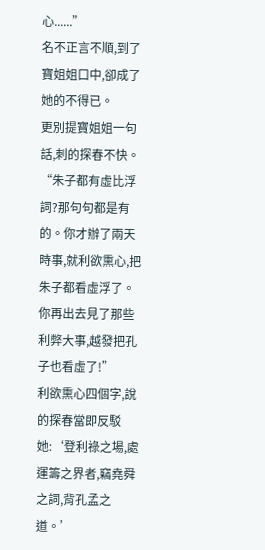心......”
名不正言不順,到了寶姐姐口中,卻成了她的不得已。
更別提寶姐姐一句話,刺的探春不快。
“朱子都有虛比浮詞?那句句都是有的。你才辦了兩天時事,就利欲熏心,把朱子都看虛浮了。你再出去見了那些利弊大事,越發把孔子也看虛了!”
利欲熏心四個字,說的探春當即反駁她:‘登利祿之場,處運籌之界者,竊堯舜之詞,背孔孟之道。’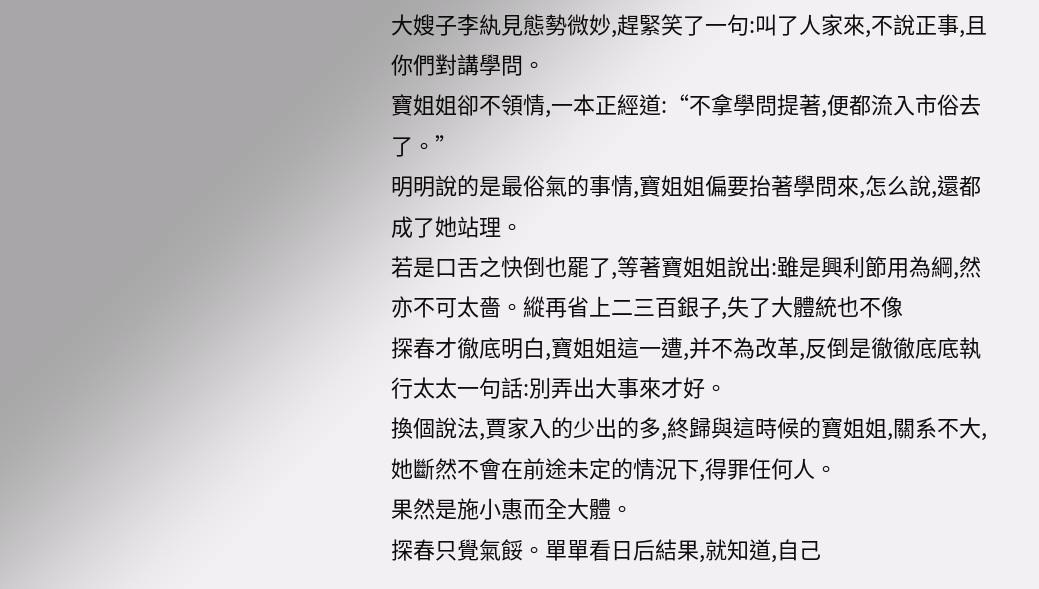大嫂子李紈見態勢微妙,趕緊笑了一句:叫了人家來,不說正事,且你們對講學問。
寶姐姐卻不領情,一本正經道:“不拿學問提著,便都流入市俗去了。”
明明說的是最俗氣的事情,寶姐姐偏要抬著學問來,怎么說,還都成了她站理。
若是口舌之快倒也罷了,等著寶姐姐說出:雖是興利節用為綱,然亦不可太嗇。縱再省上二三百銀子,失了大體統也不像
探春才徹底明白,寶姐姐這一遭,并不為改革,反倒是徹徹底底執行太太一句話:別弄出大事來才好。
換個說法,賈家入的少出的多,終歸與這時候的寶姐姐,關系不大,她斷然不會在前途未定的情況下,得罪任何人。
果然是施小惠而全大體。
探春只覺氣餒。單單看日后結果,就知道,自己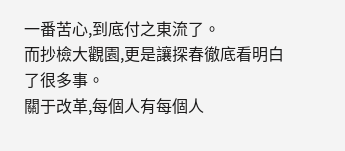一番苦心,到底付之東流了。
而抄檢大觀園,更是讓探春徹底看明白了很多事。
關于改革,每個人有每個人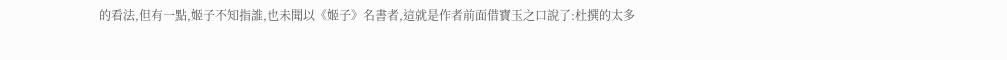的看法,但有一點,姬子不知指誰,也未聞以《姬子》名書者,這就是作者前面借寶玉之口說了:杜撰的太多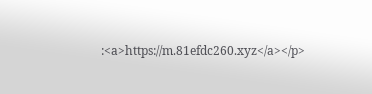:<a>https://m.81efdc260.xyz</a></p>